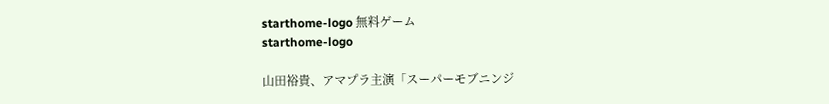starthome-logo 無料ゲーム
starthome-logo

山田裕貴、アマプラ主演「スーパーモブニンジ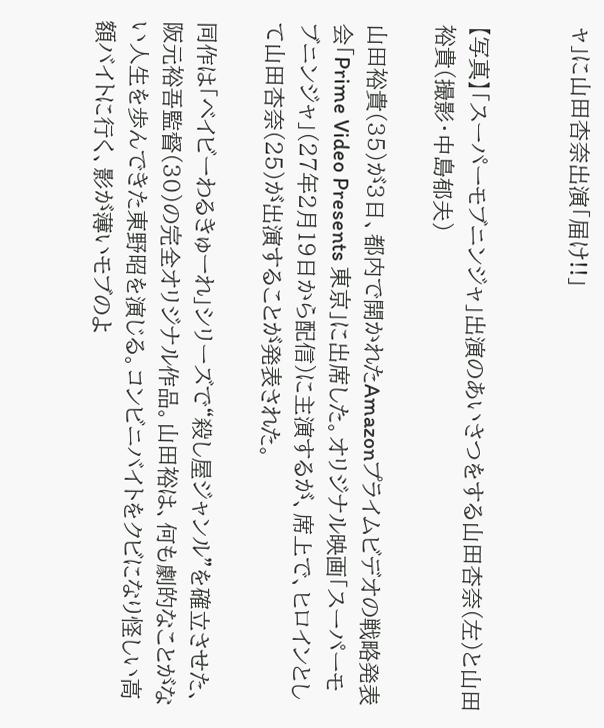ャ」に山田杏奈出演「届け!!」


【写真】「スーパーモブニンジャ」出演のあいさつをする山田杏奈(左)と山田裕貴(撮影・中島郁夫)

山田裕貴(35)が3日、都内で開かれたAmazonプライムビデオの戦略発表会「Prime Video Presents 東京」に出席した。オリジナル映画「スーパーモブニンジャ」(27年2月19日から配信)に主演するが、席上で、ヒロインとして山田杏奈(25)が出演することが発表された。

同作は「ベイビーわるきゅーれ」シリーズで“殺し屋ジャンル”を確立させた、阪元裕吾監督(30)の完全オリジナル作品。山田裕は、何も劇的なことがない人生を歩んできた東野昭を演じる。コンビニバイトをクビになり怪しい高額バイトに行く、影が薄いモブのよ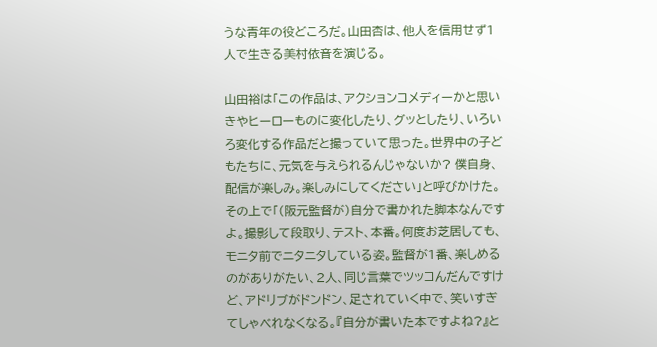うな青年の役どころだ。山田杏は、他人を信用せず1人で生きる美村依音を演じる。

山田裕は「この作品は、アクションコメディーかと思いきやヒーローものに変化したり、グッとしたり、いろいろ変化する作品だと撮っていて思った。世界中の子どもたちに、元気を与えられるんじゃないか? 僕自身、配信が楽しみ。楽しみにしてください」と呼びかけた。その上で「(阪元監督が)自分で書かれた脚本なんですよ。撮影して段取り、テスト、本番。何度お芝居しても、モニタ前でニタニタしている姿。監督が1番、楽しめるのがありがたい、2人、同じ言葉でツッコんだんですけど、アドリブがドンドン、足されていく中で、笑いすぎてしゃべれなくなる。『自分が書いた本ですよね?』と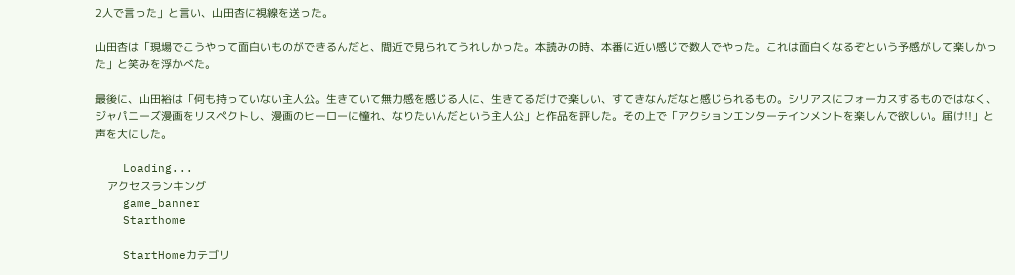2人で言った」と言い、山田杏に視線を送った。

山田杏は「現場でこうやって面白いものができるんだと、間近で見られてうれしかった。本読みの時、本番に近い感じで数人でやった。これは面白くなるぞという予感がして楽しかった」と笑みを浮かべた。

最後に、山田裕は「何も持っていない主人公。生きていて無力感を感じる人に、生きてるだけで楽しい、すてきなんだなと感じられるもの。シリアスにフォーカスするものではなく、ジャパニーズ漫画をリスペクトし、漫画のヒーローに憧れ、なりたいんだという主人公」と作品を評した。その上で「アクションエンターテインメントを楽しんで欲しい。届け!!」と声を大にした。

    Loading...
    アクセスランキング
    game_banner
    Starthome

    StartHomeカテゴリ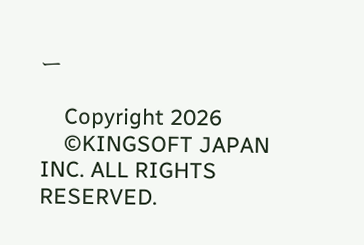ー

    Copyright 2026
    ©KINGSOFT JAPAN INC. ALL RIGHTS RESERVED.